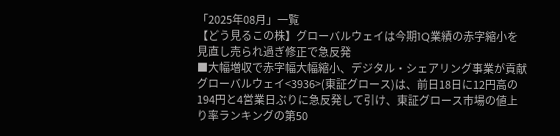「2025年08月」一覧
【どう見るこの株】グローバルウェイは今期1Q業績の赤字縮小を見直し売られ過ぎ修正で急反発
■大幅増収で赤字幅大幅縮小、デジタル・シェアリング事業が貢献 グローバルウェイ<3936>(東証グロース)は、前日18日に12円高の194円と4営業日ぶりに急反発して引け、東証グロース市場の値上り率ランキングの第50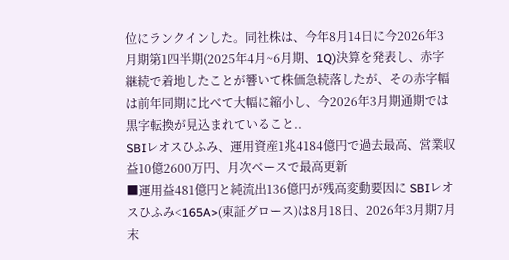位にランクインした。同社株は、今年8月14日に今2026年3月期第1四半期(2025年4月~6月期、1Q)決算を発表し、赤字継続で着地したことが響いて株価急続落したが、その赤字幅は前年同期に比べて大幅に縮小し、今2026年3月期通期では黒字転換が見込まれていること..
SBIレオスひふみ、運用資産1兆4184億円で過去最高、営業収益10億2600万円、月次ベースで最高更新
■運用益481億円と純流出136億円が残高変動要因に SBIレオスひふみ<165A>(東証グロース)は8月18日、2026年3月期7月末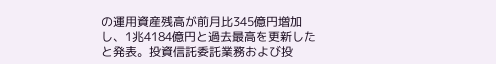の運用資産残高が前月比345億円増加し、1兆4184億円と過去最高を更新したと発表。投資信託委託業務および投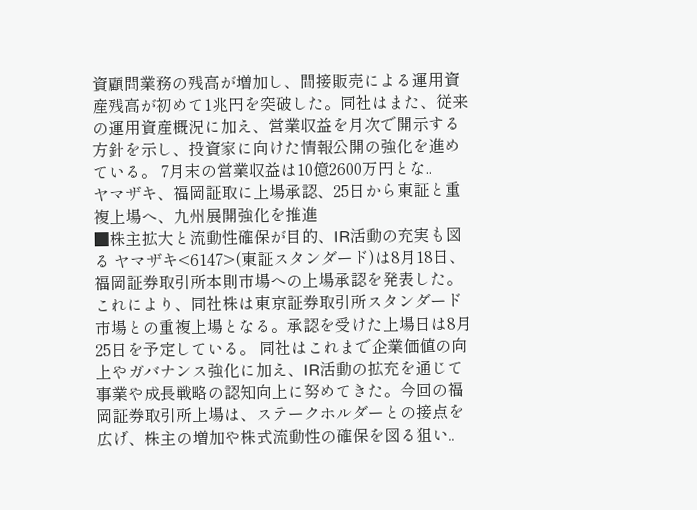資顧問業務の残高が増加し、間接販売による運用資産残高が初めて1兆円を突破した。同社はまた、従来の運用資産概況に加え、営業収益を月次で開示する方針を示し、投資家に向けた情報公開の強化を進めている。 7月末の営業収益は10億2600万円とな..
ヤマザキ、福岡証取に上場承認、25日から東証と重複上場へ、九州展開強化を推進
■株主拡大と流動性確保が目的、IR活動の充実も図る ヤマザキ<6147>(東証スタンダード)は8月18日、福岡証券取引所本則市場への上場承認を発表した。これにより、同社株は東京証券取引所スタンダード市場との重複上場となる。承認を受けた上場日は8月25日を予定している。 同社はこれまで企業価値の向上やガバナンス強化に加え、IR活動の拡充を通じて事業や成長戦略の認知向上に努めてきた。今回の福岡証券取引所上場は、ステークホルダーとの接点を広げ、株主の増加や株式流動性の確保を図る狙い..